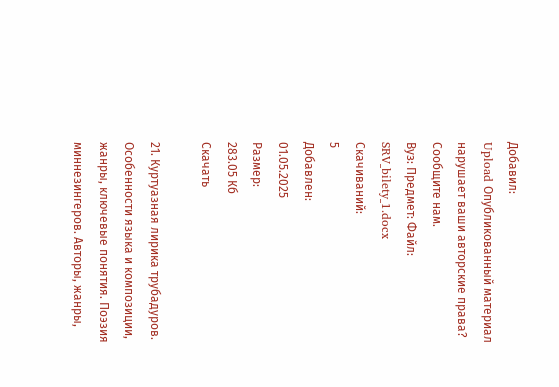Добавил:
Upload Опубликованный материал нарушает ваши авторские права? Сообщите нам.
Вуз: Предмет: Файл:
SRV_bilety_1.docx
Скачиваний:
5
Добавлен:
01.05.2025
Размер:
283.05 Кб
Скачать

21. Куртуазная лирика трубадуров. Особенности языка и композиции, жанры, ключевые понятия. Поэзия миннезингеров. Авторы, жанры,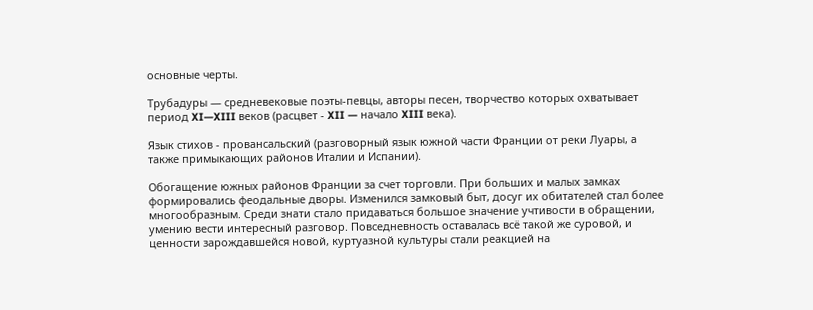основные черты.

Трубадуры — средневековые поэты-певцы, авторы песен, творчество которых охватывает период XI—XIII веков (расцвет - XII — начало XIII века).

Язык стихов - провансальский (разговорный язык южной части Франции от реки Луары, а также примыкающих районов Италии и Испании).

Обогащение южных районов Франции за счет торговли. При больших и малых замках формировались феодальные дворы. Изменился замковый быт, досуг их обитателей стал более многообразным. Среди знати стало придаваться большое значение учтивости в обращении, умению вести интересный разговор. Повседневность оставалась всё такой же суровой, и ценности зарождавшейся новой, куртуазной культуры стали реакцией на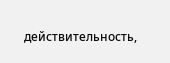действительность,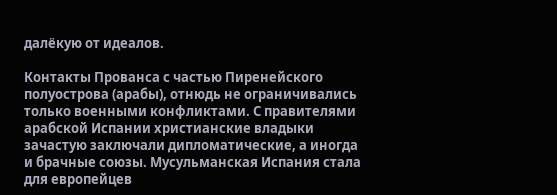далёкую от идеалов.

Контакты Прованса с частью Пиренейского полуострова (арабы), отнюдь не ограничивались только военными конфликтами. С правителями арабской Испании христианские владыки зачастую заключали дипломатические, а иногда и брачные союзы. Мусульманская Испания стала для европейцев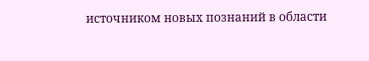источником новых познаний в области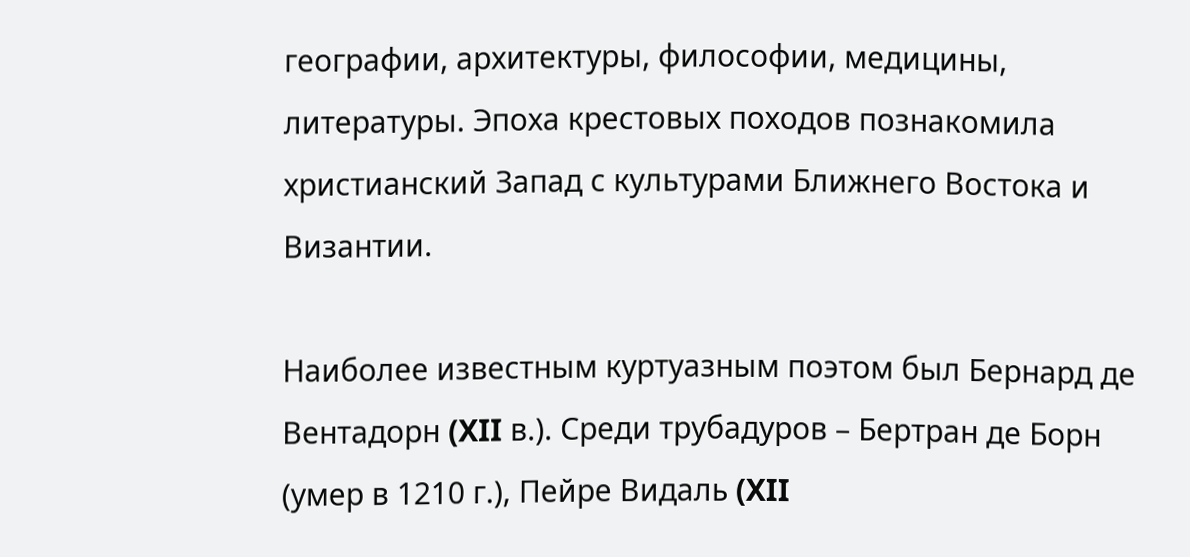географии, архитектуры, философии, медицины, литературы. Эпоха крестовых походов познакомила христианский Запад с культурами Ближнего Востока и Византии.

Наиболее известным куртуазным поэтом был Бернард де Вентадорн (XII в.). Среди трубадуров – Бертран де Борн (умер в 1210 г.), Пейре Видаль (XII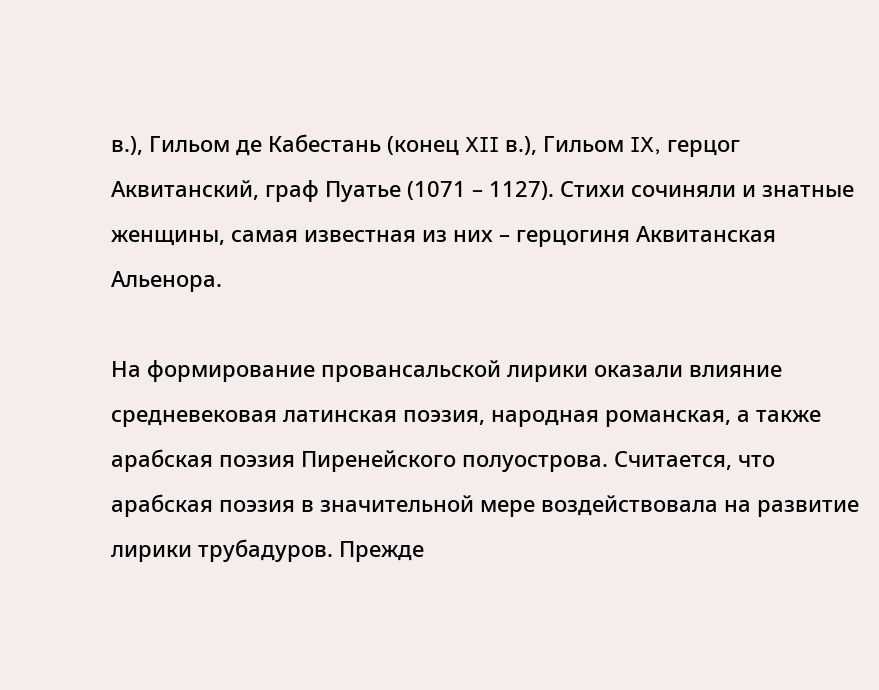в.), Гильом де Кабестань (конец XII в.), Гильом IX, герцог Аквитанский, граф Пуатье (1071 – 1127). Стихи сочиняли и знатные женщины, самая известная из них – герцогиня Аквитанская Альенора.

На формирование провансальской лирики оказали влияние средневековая латинская поэзия, народная романская, а также арабская поэзия Пиренейского полуострова. Считается, что арабская поэзия в значительной мере воздействовала на развитие лирики трубадуров. Прежде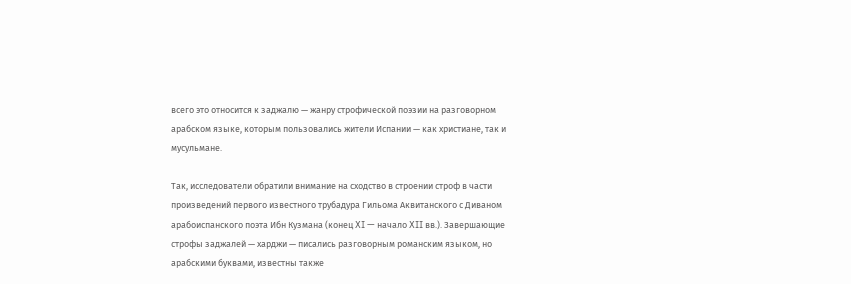всего это относится к заджалю — жанру строфической поэзии на разговорном арабском языке, которым пользовались жители Испании — как христиане, так и мусульмане.

Так, исследователи обратили внимание на сходство в строении строф в части произведений первого известного трубадура Гильома Аквитанского с Диваном арабоиспанского поэта Ибн Кузмана (конец XI — начало XII вв.). Завершающие строфы заджалей — харджи — писались разговорным романским языком, но арабскими буквами, известны также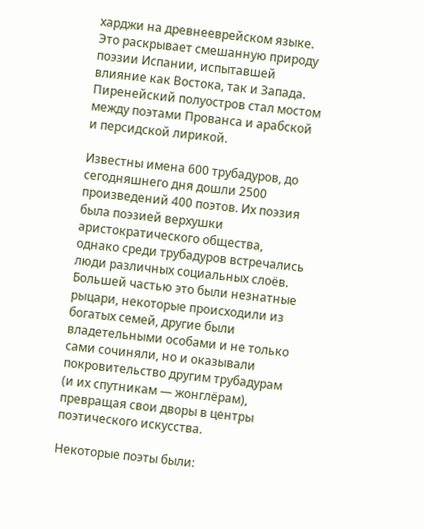харджи на древнееврейском языке. Это раскрывает смешанную природу поэзии Испании, испытавшей влияние как Востока, так и Запада. Пиренейский полуостров стал мостом между поэтами Прованса и арабской и персидской лирикой.

Известны имена 600 трубадуров, до сегодняшнего дня дошли 2500 произведений 400 поэтов. Их поэзия была поэзией верхушки аристократического общества, однако среди трубадуров встречались люди различных социальных слоёв. Большей частью это были незнатные рыцари, некоторые происходили из богатых семей, другие были владетельными особами и не только сами сочиняли, но и оказывали покровительство другим трубадурам (и их спутникам — жонглёрам), превращая свои дворы в центры поэтического искусства.

Некоторые поэты были: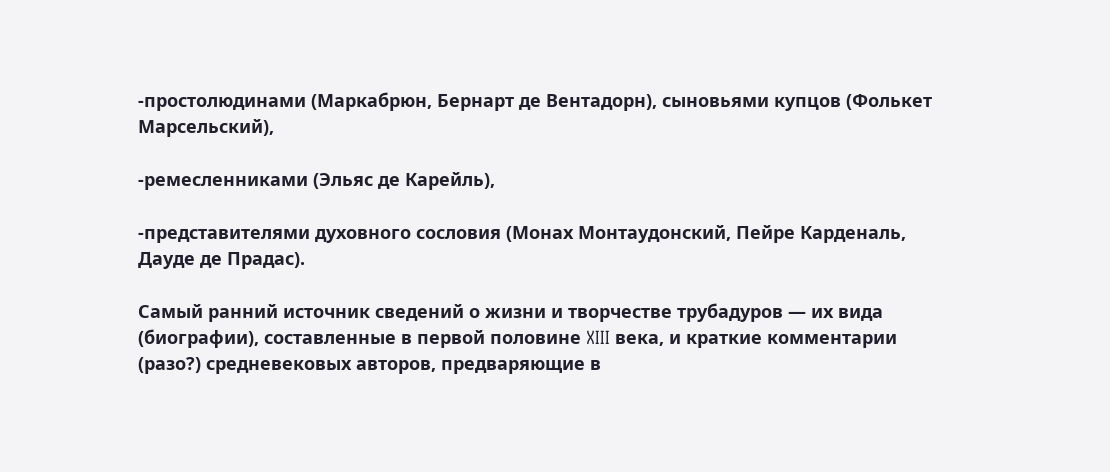-простолюдинами (Маркабрюн, Бернарт де Вентадорн), сыновьями купцов (Фолькет Марсельский),

-ремесленниками (Эльяс де Карейль),

-представителями духовного сословия (Монах Монтаудонский, Пейре Карденаль, Дауде де Прадас).

Самый ранний источник сведений о жизни и творчестве трубадуров — их вида (биографии), составленные в первой половине XIII века, и краткие комментарии (разо?) средневековых авторов, предваряющие в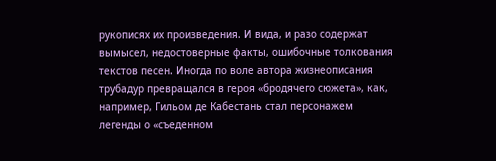рукописях их произведения. И вида, и разо содержат вымысел, недостоверные факты, ошибочные толкования текстов песен. Иногда по воле автора жизнеописания трубадур превращался в героя «бродячего сюжета», как, например, Гильом де Кабестань стал персонажем легенды о «съеденном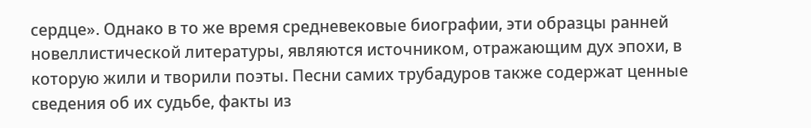сердце». Однако в то же время средневековые биографии, эти образцы ранней новеллистической литературы, являются источником, отражающим дух эпохи, в которую жили и творили поэты. Песни самих трубадуров также содержат ценные сведения об их судьбе, факты из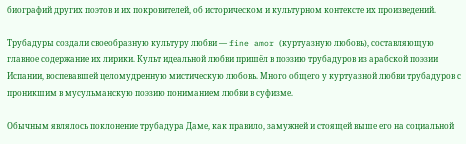биографий других поэтов и их покровителей, об историческом и культурном контексте их произведений.

Трубадуры создали своеобразную культуру любви — fine amor (куртуазную любовь), составляющую главное содержание их лирики. Культ идеальной любви пришёл в поэзию трубадуров из арабской поэзии Испании, воспевавшей целомудренную мистическую любовь. Много общего у куртуазной любви трубадуров с проникшим в мусульманскую поэзию пониманием любви в суфизме.

Обычным являлось поклонение трубадура Даме, как правило, замужней и стоящей выше его на социальной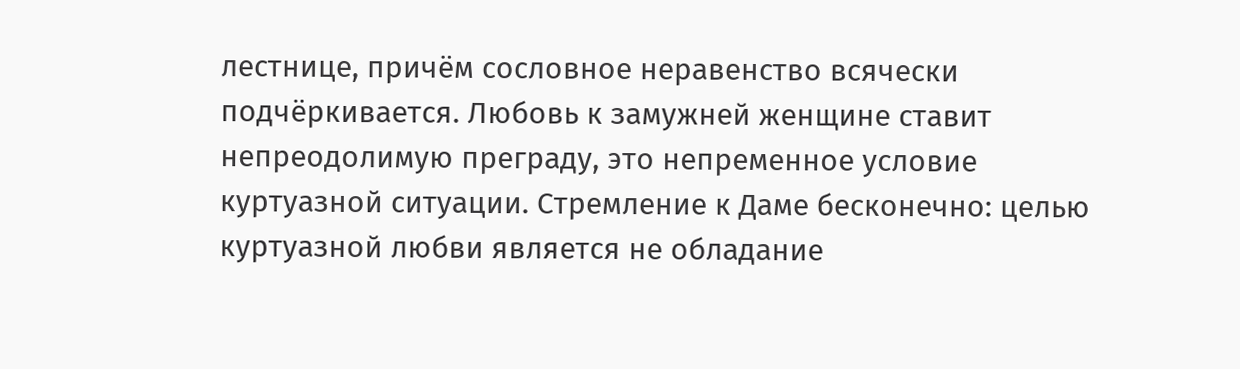лестнице, причём сословное неравенство всячески подчёркивается. Любовь к замужней женщине ставит непреодолимую преграду, это непременное условие куртуазной ситуации. Стремление к Даме бесконечно: целью куртуазной любви является не обладание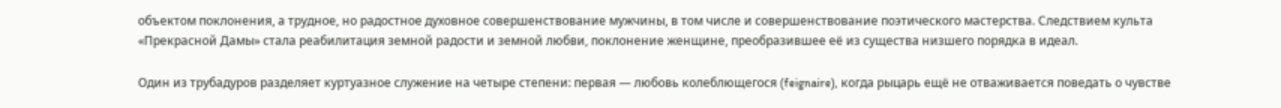объектом поклонения, а трудное, но радостное духовное совершенствование мужчины, в том числе и совершенствование поэтического мастерства. Следствием культа «Прекрасной Дамы» стала реабилитация земной радости и земной любви, поклонение женщине, преобразившее её из существа низшего порядка в идеал.

Один из трубадуров разделяет куртуазное служение на четыре степени: первая — любовь колеблющегося (feignaire), когда рыцарь ещё не отваживается поведать о чувстве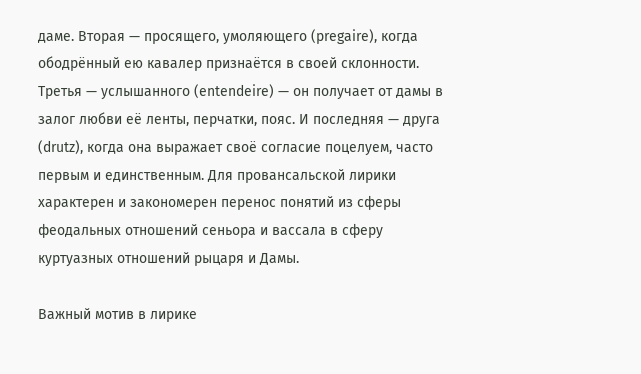даме. Вторая — просящего, умоляющего (pregaire), когда ободрённый ею кавалер признаётся в своей склонности. Третья — услышанного (entendeire) — он получает от дамы в залог любви её ленты, перчатки, пояс. И последняя — друга (drutz), когда она выражает своё согласие поцелуем, часто первым и единственным. Для провансальской лирики характерен и закономерен перенос понятий из сферы феодальных отношений сеньора и вассала в сферу куртуазных отношений рыцаря и Дамы.

Важный мотив в лирике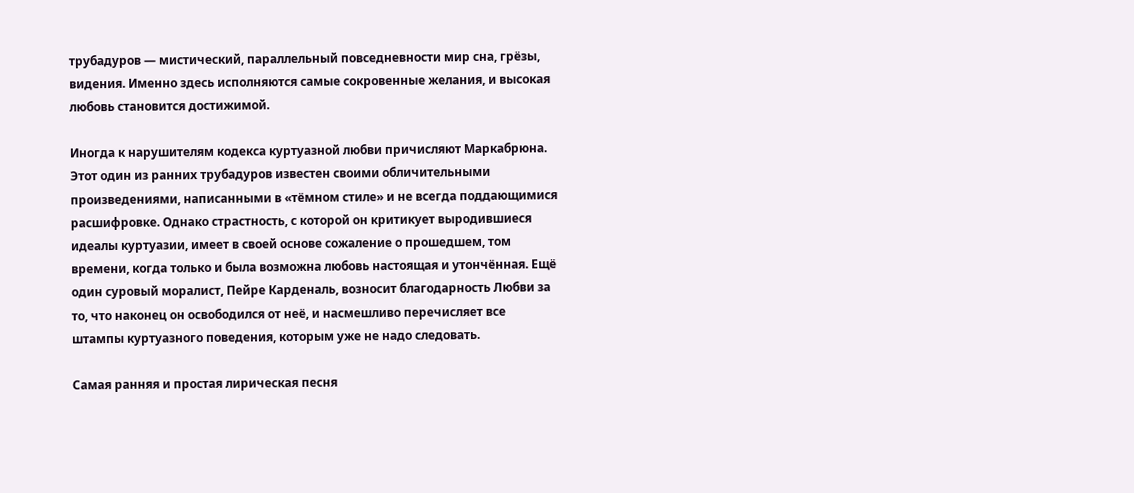трубадуров — мистический, параллельный повседневности мир сна, грёзы, видения. Именно здесь исполняются самые сокровенные желания, и высокая любовь становится достижимой.

Иногда к нарушителям кодекса куртуазной любви причисляют Маркабрюна. Этот один из ранних трубадуров известен своими обличительными произведениями, написанными в «тёмном стиле» и не всегда поддающимися расшифровке. Однако страстность, с которой он критикует выродившиеся идеалы куртуазии, имеет в своей основе сожаление о прошедшем, том времени, когда только и была возможна любовь настоящая и утончённая. Ещё один суровый моралист, Пейре Карденаль, возносит благодарность Любви за то, что наконец он освободился от неё, и насмешливо перечисляет все штампы куртуазного поведения, которым уже не надо следовать.

Самая ранняя и простая лирическая песня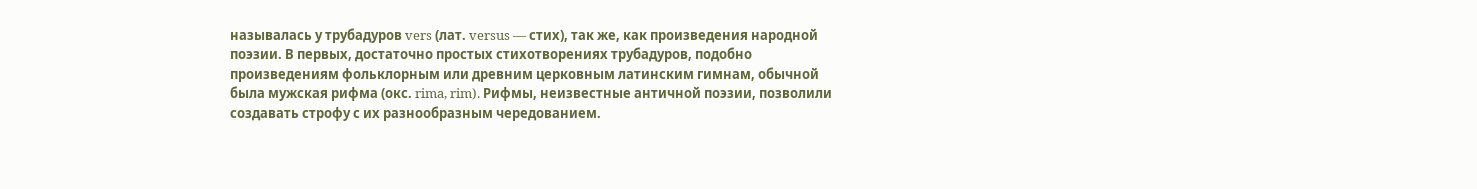называлась у трубадуров vers (лат. versus — стих), так же, как произведения народной поэзии. В первых, достаточно простых стихотворениях трубадуров, подобно произведениям фольклорным или древним церковным латинским гимнам, обычной была мужская рифма (окс. rima, rim). Рифмы, неизвестные античной поэзии, позволили создавать строфу с их разнообразным чередованием.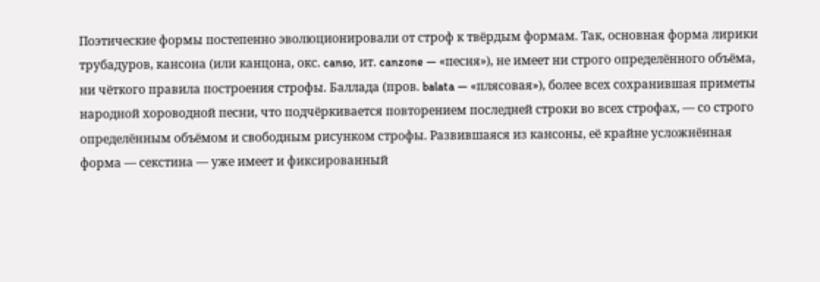Поэтические формы постепенно эволюционировали от строф к твёрдым формам. Так, основная форма лирики трубадуров, кансона (или канцона, окс. canso, ит. canzone — «песня»), не имеет ни строго определённого объёма, ни чёткого правила построения строфы. Баллада (пров. balata — «плясовая»), более всех сохранившая приметы народной хороводной песни, что подчёркивается повторением последней строки во всех строфах, — со строго определённым объёмом и свободным рисунком строфы. Развившаяся из кансоны, её крайне усложнённая форма — секстина — уже имеет и фиксированный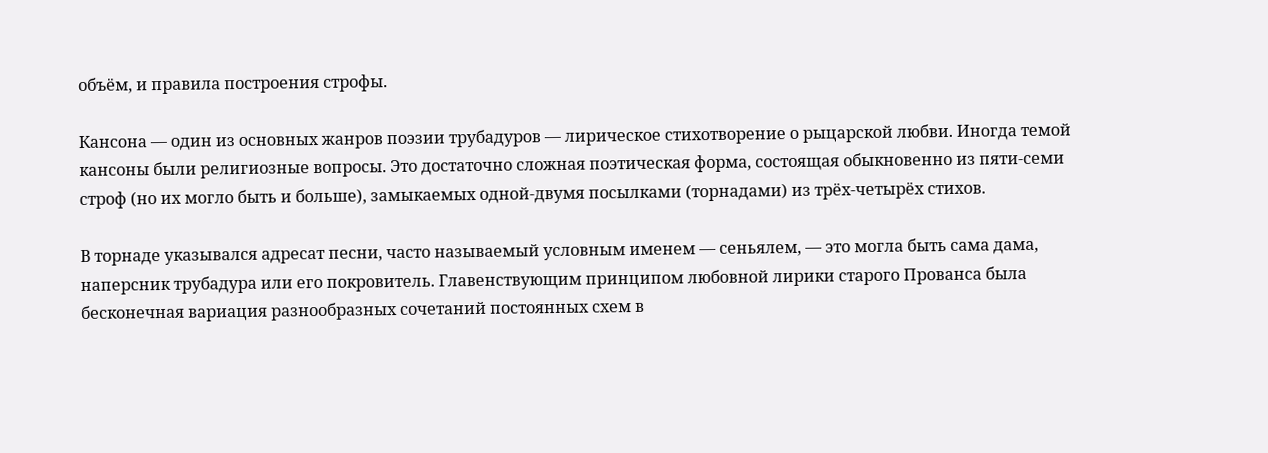объём, и правила построения строфы.

Кансона — один из основных жанров поэзии трубадуров — лирическое стихотворение о рыцарской любви. Иногда темой кансоны были религиозные вопросы. Это достаточно сложная поэтическая форма, состоящая обыкновенно из пяти-семи строф (но их могло быть и больше), замыкаемых одной-двумя посылками (торнадами) из трёх-четырёх стихов.

В торнаде указывался адресат песни, часто называемый условным именем — сеньялем, — это могла быть сама дама, наперсник трубадура или его покровитель. Главенствующим принципом любовной лирики старого Прованса была бесконечная вариация разнообразных сочетаний постоянных схем в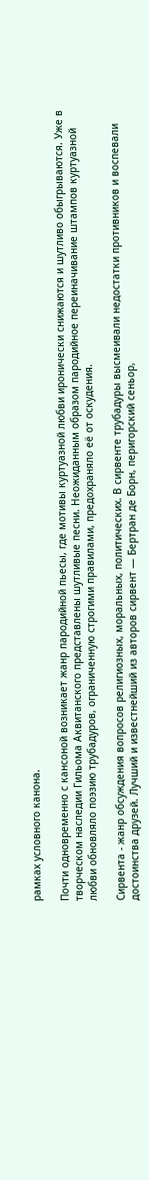рамках условного канона.

Почти одновременно с кансоной возникает жанр пародийной пьесы, где мотивы куртуазной любви иронически снижаются и шутливо обыгрываются. Уже в творческом наследии Гильома Аквитанского представлены шутливые песни. Неожиданным образом пародийное переиначивание штампов куртуазной любви обновляло поэзию трубадуров, ограниченную строгими правилами, предохраняло её от оскудения.

Сирвента - жанр обсуждения вопросов религиозных, моральных, политических. В сирвенте трубадуры высмеивали недостатки противников и воспевали достоинства друзей. Лучший и известнейший из авторов сирвент — Бертран де Борн, перигорский сеньор,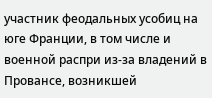участник феодальных усобиц на юге Франции, в том числе и военной распри из-за владений в Провансе, возникшей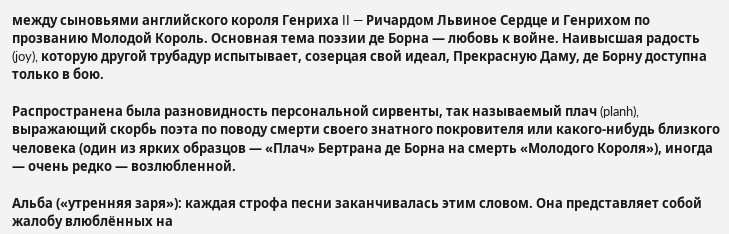между сыновьями английского короля Генриха II — Ричардом Львиное Сердце и Генрихом по прозванию Молодой Король. Основная тема поэзии де Борна — любовь к войне. Наивысшая радость (joy), которую другой трубадур испытывает, созерцая свой идеал, Прекрасную Даму, де Борну доступна только в бою.

Распространена была разновидность персональной сирвенты, так называемый плач (planh), выражающий скорбь поэта по поводу смерти своего знатного покровителя или какого-нибудь близкого человека (один из ярких образцов — «Плач» Бертрана де Борна на смерть «Молодого Короля»), иногда — очень редко — возлюбленной.

Альба («утренняя заря»): каждая строфа песни заканчивалась этим словом. Она представляет собой жалобу влюблённых на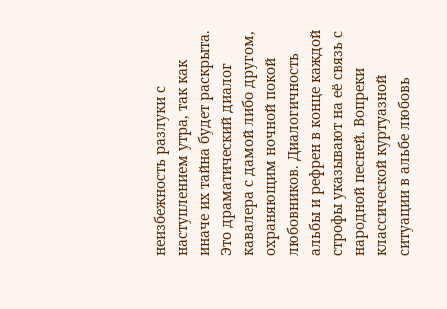неизбежность разлуки с наступлением утра, так как иначе их тайна будет раскрыта. Это драматический диалог кавалера с дамой либо другом, охраняющим ночной покой любовников. Диалогичность альбы и рефрен в конце каждой строфы указывают на её связь с народной песней. Вопреки классической куртуазной ситуации в альбе любовь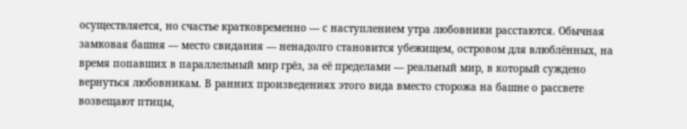осуществляется, но счастье кратковременно — с наступлением утра любовники расстаются. Обычная замковая башня — место свидания — ненадолго становится убежищем, островом для влюблённых, на время попавших в параллельный мир грёз, за её пределами — реальный мир, в который суждено вернуться любовникам. В ранних произведениях этого вида вместо сторожа на башне о рассвете возвещают птицы,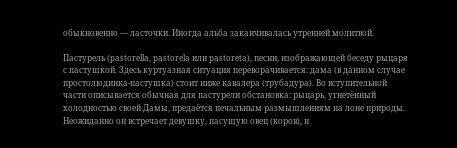обыкновенно — ласточки. Иногда альба заканчивалась утренней молитвой.

Пастурель (pastorella, pastorela или pastoreta), песни, изображающей беседу рыцаря с пастушкой. Здесь куртуазная ситуация переворачивается: дама (в данном случае простолюдинка-пастушка) стоит ниже кавалера (трубадура). Во вступительной части описывается обычная для пастурели обстановка: рыцарь, угнетённый холодностью своей Дамы, предаётся печальным размышлениям на лоне природы. Неожиданно он встречает девушку, пасущую овец (коров), и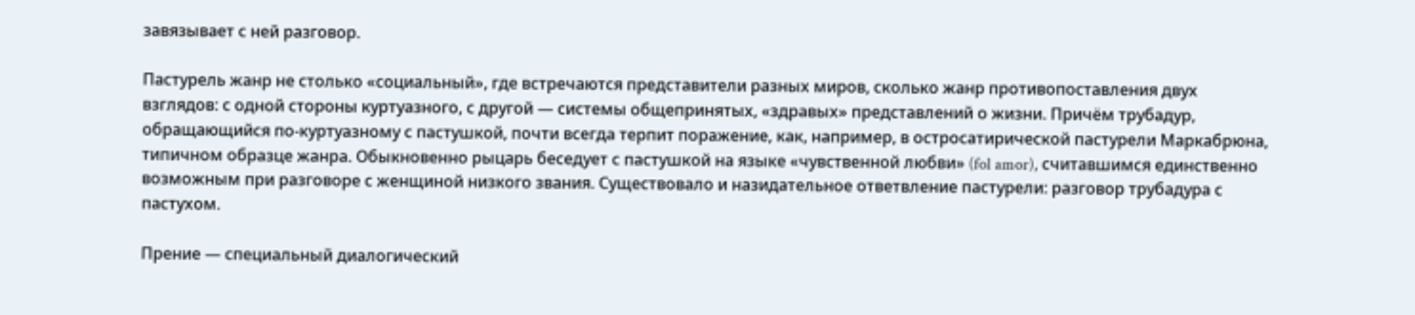завязывает с ней разговор.

Пастурель жанр не столько «социальный», где встречаются представители разных миров, сколько жанр противопоставления двух взглядов: с одной стороны куртуазного, с другой — системы общепринятых, «здравых» представлений о жизни. Причём трубадур, обращающийся по-куртуазному с пастушкой, почти всегда терпит поражение, как, например, в остросатирической пастурели Маркабрюна, типичном образце жанра. Обыкновенно рыцарь беседует с пастушкой на языке «чувственной любви» (fol amor), считавшимся единственно возможным при разговоре с женщиной низкого звания. Существовало и назидательное ответвление пастурели: разговор трубадура с пастухом.

Прение — специальный диалогический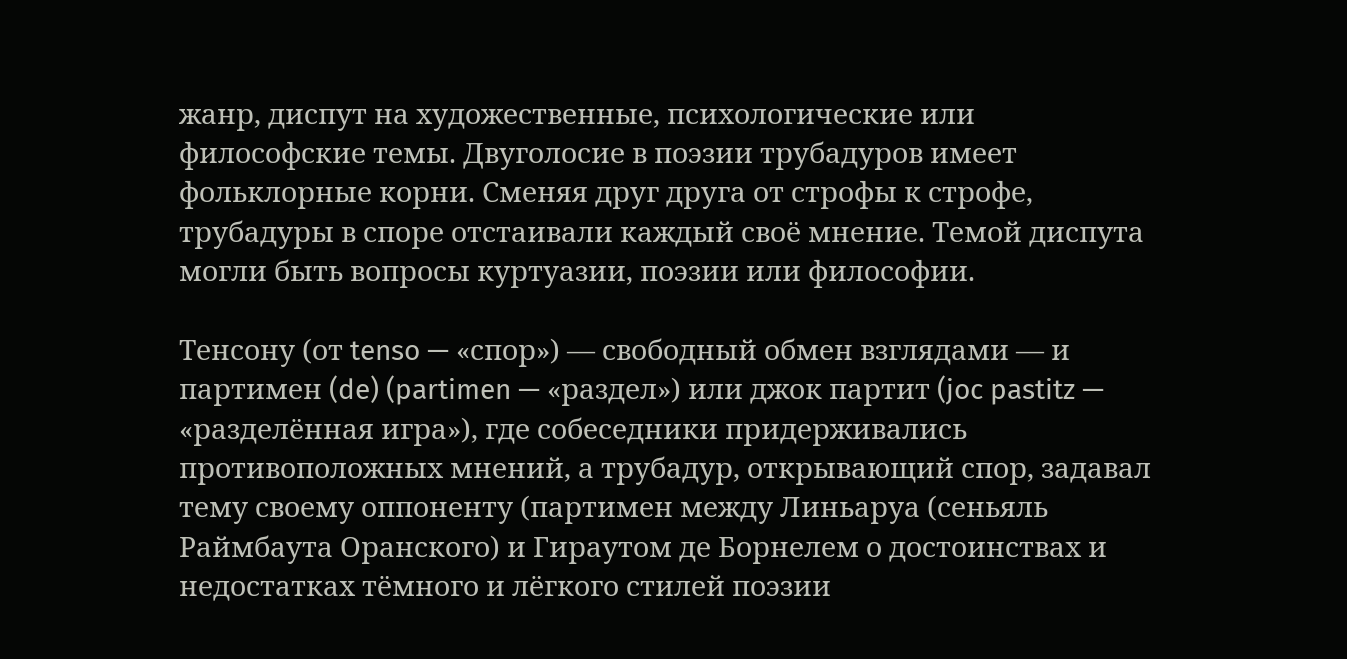жанр, диспут на художественные, психологические или философские темы. Двуголосие в поэзии трубадуров имеет фольклорные корни. Сменяя друг друга от строфы к строфе, трубадуры в споре отстаивали каждый своё мнение. Темой диспута могли быть вопросы куртуазии, поэзии или философии.

Тенсону (от tenso — «спор») — свободный обмен взглядами — и партимен (de) (partimen — «раздел») или джок партит (joc pastitz — «разделённая игра»), где собеседники придерживались противоположных мнений, а трубадур, открывающий спор, задавал тему своему оппоненту (партимен между Линьаруа (сеньяль Раймбаута Оранского) и Гираутом де Борнелем о достоинствах и недостатках тёмного и лёгкого стилей поэзии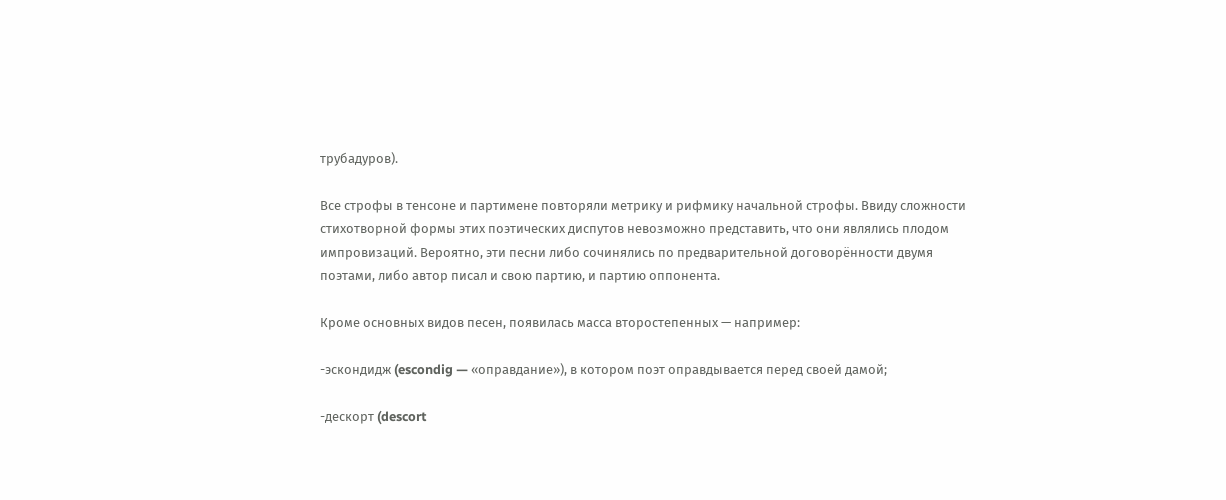трубадуров).

Все строфы в тенсоне и партимене повторяли метрику и рифмику начальной строфы. Ввиду сложности стихотворной формы этих поэтических диспутов невозможно представить, что они являлись плодом импровизаций. Вероятно, эти песни либо сочинялись по предварительной договорённости двумя поэтами, либо автор писал и свою партию, и партию оппонента.

Кроме основных видов песен, появилась масса второстепенных — например:

-эскондидж (escondig — «оправдание»), в котором поэт оправдывается перед своей дамой;

-дескорт (descort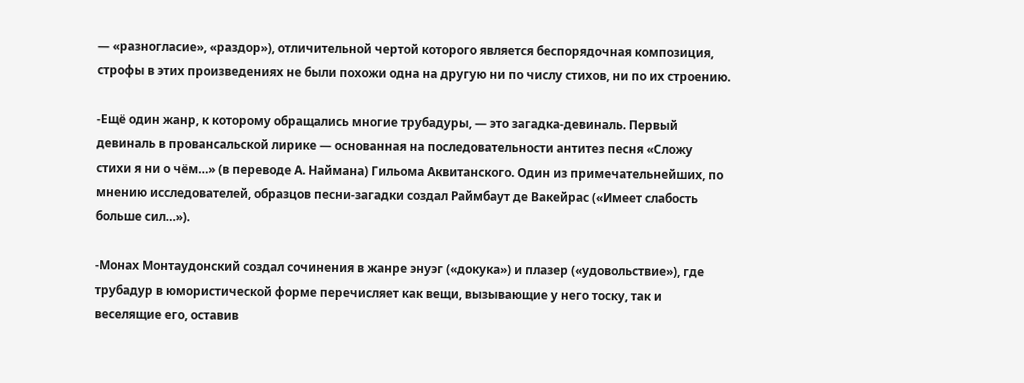— «разногласие», «раздор»), отличительной чертой которого является беспорядочная композиция, строфы в этих произведениях не были похожи одна на другую ни по числу стихов, ни по их строению.

-Ещё один жанр, к которому обращались многие трубадуры, — это загадка-девиналь. Первый девиналь в провансальской лирике — основанная на последовательности антитез песня «Сложу стихи я ни о чём…» (в переводе А. Наймана) Гильома Аквитанского. Один из примечательнейших, по мнению исследователей, образцов песни-загадки создал Раймбаут де Вакейрас («Имеет слабость больше сил…»).

-Монах Монтаудонский создал сочинения в жанре энуэг («докука») и плазер («удовольствие»), где трубадур в юмористической форме перечисляет как вещи, вызывающие у него тоску, так и веселящие его, оставив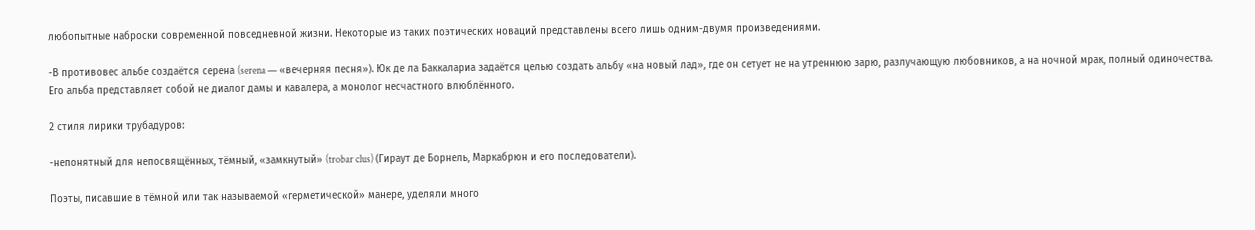любопытные наброски современной повседневной жизни. Некоторые из таких поэтических новаций представлены всего лишь одним-двумя произведениями.

-В противовес альбе создаётся серена (serena — «вечерняя песня»). Юк де ла Баккалариа задаётся целью создать альбу «на новый лад», где он сетует не на утреннюю зарю, разлучающую любовников, а на ночной мрак, полный одиночества. Его альба представляет собой не диалог дамы и кавалера, а монолог несчастного влюблённого.

2 стиля лирики трубадуров:

-непонятный для непосвящённых, тёмный, «замкнутый» (trobar clus) (Гираут де Борнель, Маркабрюн и его последователи).

Поэты, писавшие в тёмной или так называемой «герметической» манере, уделяли много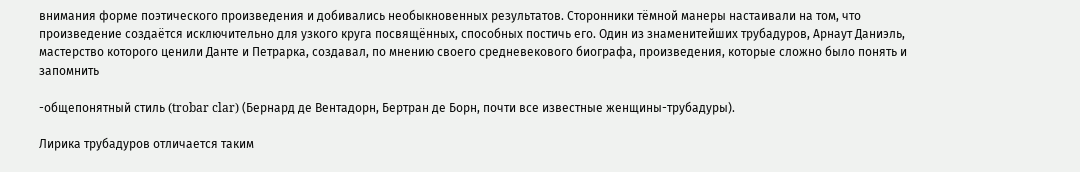внимания форме поэтического произведения и добивались необыкновенных результатов. Сторонники тёмной манеры настаивали на том, что произведение создаётся исключительно для узкого круга посвящённых, способных постичь его. Один из знаменитейших трубадуров, Арнаут Даниэль, мастерство которого ценили Данте и Петрарка, создавал, по мнению своего средневекового биографа, произведения, которые сложно было понять и запомнить

-общепонятный стиль (trobar clar) (Бернард де Вентадорн, Бертран де Борн, почти все известные женщины-трубадуры).

Лирика трубадуров отличается таким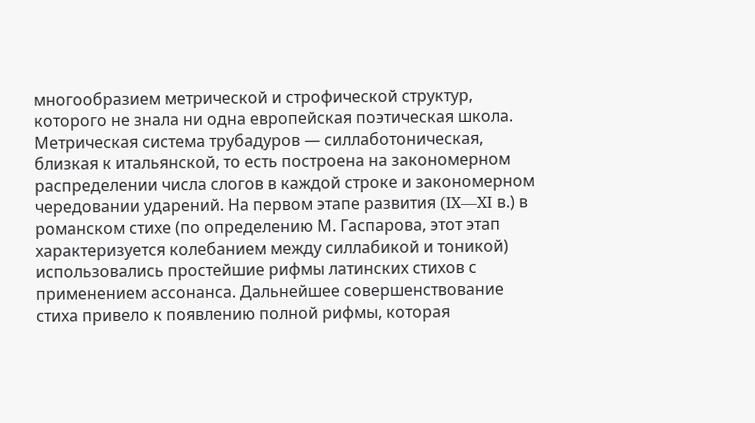многообразием метрической и строфической структур, которого не знала ни одна европейская поэтическая школа. Метрическая система трубадуров — силлаботоническая, близкая к итальянской, то есть построена на закономерном распределении числа слогов в каждой строке и закономерном чередовании ударений. На первом этапе развития (IX—XI в.) в романском стихе (по определению М. Гаспарова, этот этап характеризуется колебанием между силлабикой и тоникой) использовались простейшие рифмы латинских стихов с применением ассонанса. Дальнейшее совершенствование стиха привело к появлению полной рифмы, которая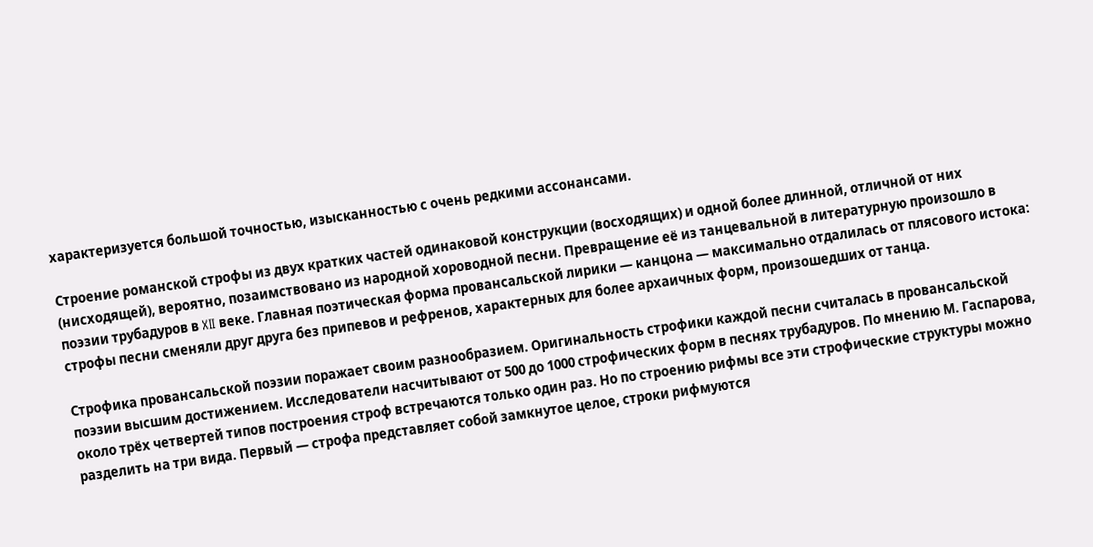характеризуется большой точностью, изысканностью с очень редкими ассонансами.

Строение романской строфы из двух кратких частей одинаковой конструкции (восходящих) и одной более длинной, отличной от них (нисходящей), вероятно, позаимствовано из народной хороводной песни. Превращение её из танцевальной в литературную произошло в поэзии трубадуров в XII веке. Главная поэтическая форма провансальской лирики — канцона — максимально отдалилась от плясового истока: строфы песни сменяли друг друга без припевов и рефренов, характерных для более архаичных форм, произошедших от танца.

Строфика провансальской поэзии поражает своим разнообразием. Оригинальность строфики каждой песни считалась в провансальской поэзии высшим достижением. Исследователи насчитывают от 500 до 1000 строфических форм в песнях трубадуров. По мнению М. Гаспарова, около трёх четвертей типов построения строф встречаются только один раз. Но по строению рифмы все эти строфические структуры можно разделить на три вида. Первый — строфа представляет собой замкнутое целое, строки рифмуются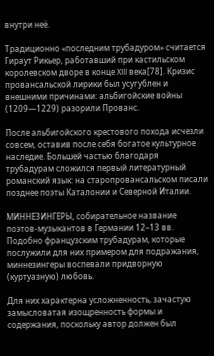внутри неё.

Традиционно «последним трубадуром» считается Гираут Рикьер, работавший при кастильском королевском дворе в конце XIII века[78]. Кризис провансальской лирики был усугублен и внешними причинами: альбигойские войны (1209—1229) разорили Прованс.

После альбигойского крестового похода исчезли совсем, оставив после себя богатое культурное наследие. Большей частью благодаря трубадурам сложился первый литературный романский язык: на старопровансальском писали позднее поэты Каталонии и Северной Италии.

МИННЕЗИНГЕРЫ, собирательное название поэтов-музыкантов в Германии 12–13 вв. Подобно французским трубадурам, которые послужили для них примером для подражания, миннезингеры воспевали придворную (куртуазную) любовь.

Для них характерна усложненность, зачастую замысловатая изощренность формы и содержания, поскольку автор должен был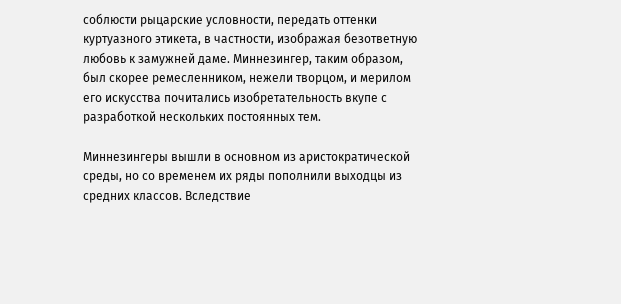соблюсти рыцарские условности, передать оттенки куртуазного этикета, в частности, изображая безответную любовь к замужней даме. Миннезингер, таким образом, был скорее ремесленником, нежели творцом, и мерилом его искусства почитались изобретательность вкупе с разработкой нескольких постоянных тем.

Миннезингеры вышли в основном из аристократической среды, но со временем их ряды пополнили выходцы из средних классов. Вследствие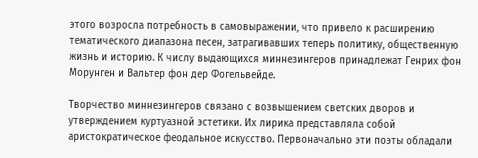этого возросла потребность в самовыражении, что привело к расширению тематического диапазона песен, затрагивавших теперь политику, общественную жизнь и историю. К числу выдающихся миннезингеров принадлежат Генрих фон Морунген и Вальтер фон дер Фогельвейде.

Творчество миннезингеров связано с возвышением светских дворов и утверждением куртуазной эстетики. Их лирика представляла собой аристократическое феодальное искусство. Первоначально эти поэты обладали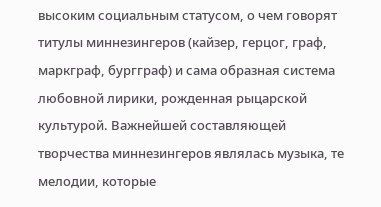высоким социальным статусом, о чем говорят титулы миннезингеров (кайзер, герцог, граф, маркграф, бургграф) и сама образная система любовной лирики, рожденная рыцарской культурой. Важнейшей составляющей творчества миннезингеров являлась музыка, те мелодии, которые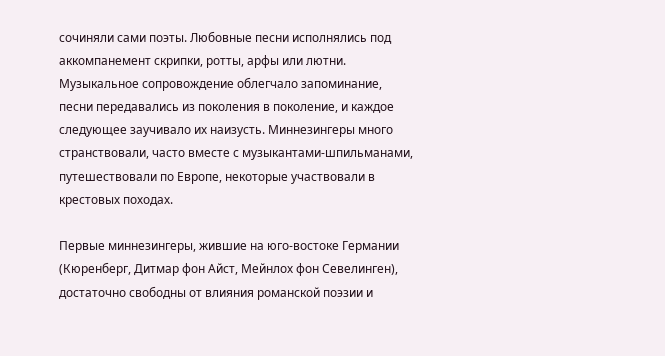сочиняли сами поэты. Любовные песни исполнялись под аккомпанемент скрипки, ротты, арфы или лютни. Музыкальное сопровождение облегчало запоминание, песни передавались из поколения в поколение, и каждое следующее заучивало их наизусть. Миннезингеры много странствовали, часто вместе с музыкантами-шпильманами, путешествовали по Европе, некоторые участвовали в крестовых походах.

Первые миннезингеры, жившие на юго-востоке Германии (Кюренберг, Дитмар фон Айст, Мейнлох фон Севелинген), достаточно свободны от влияния романской поэзии и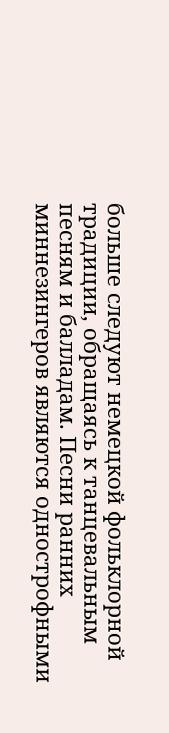больше следуют немецкой фольклорной традиции, обращаясь к танцевальным песням и балладам. Песни ранних миннезингеров являются однострофными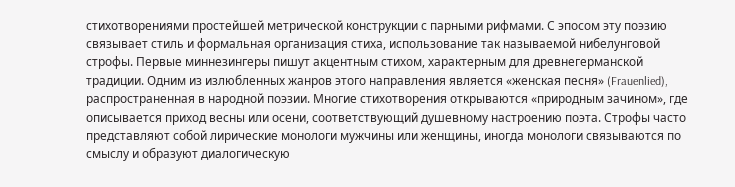стихотворениями простейшей метрической конструкции с парными рифмами. С эпосом эту поэзию связывает стиль и формальная организация стиха, использование так называемой нибелунговой строфы. Первые миннезингеры пишут акцентным стихом, характерным для древнегерманской традиции. Одним из излюбленных жанров этого направления является «женская песня» (Frauenlied), распространенная в народной поэзии. Многие стихотворения открываются «природным зачином», где описывается приход весны или осени, соответствующий душевному настроению поэта. Строфы часто представляют собой лирические монологи мужчины или женщины, иногда монологи связываются по смыслу и образуют диалогическую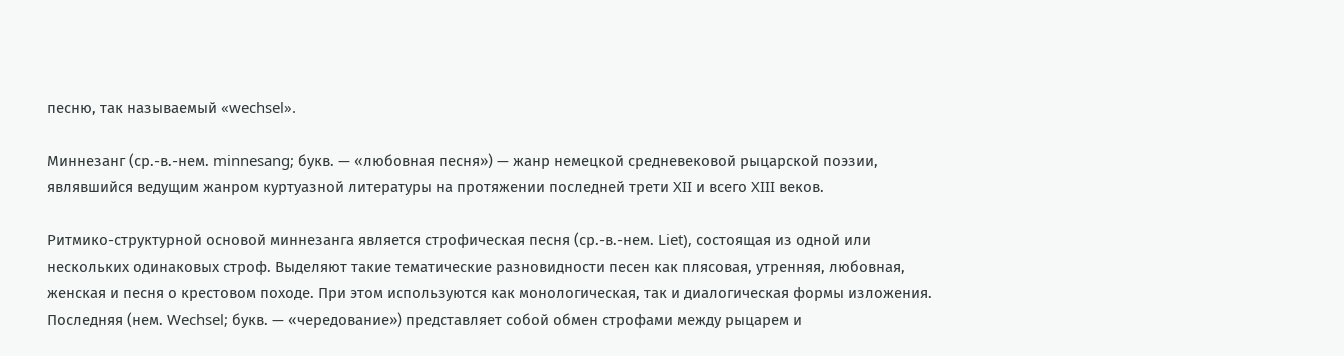песню, так называемый «wechsel».

Миннезанг (ср.-в.-нем. minnesang; букв. — «любовная песня») — жанр немецкой средневековой рыцарской поэзии, являвшийся ведущим жанром куртуазной литературы на протяжении последней трети XII и всего XIII веков.

Ритмико-структурной основой миннезанга является строфическая песня (ср.-в.-нем. Liet), состоящая из одной или нескольких одинаковых строф. Выделяют такие тематические разновидности песен как плясовая, утренняя, любовная, женская и песня о крестовом походе. При этом используются как монологическая, так и диалогическая формы изложения. Последняя (нем. Wechsel; букв. — «чередование») представляет собой обмен строфами между рыцарем и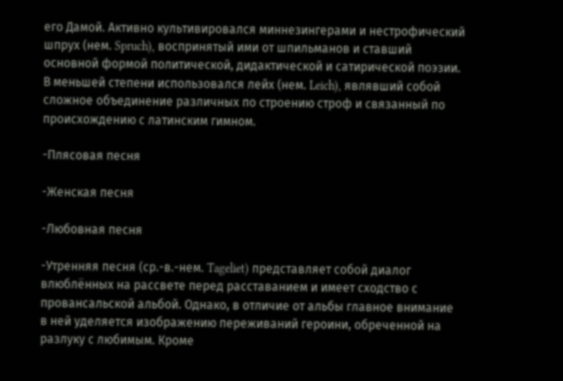его Дамой. Активно культивировался миннезингерами и нестрофический шпрух (нем. Spruch), воспринятый ими от шпильманов и ставший основной формой политической, дидактической и сатирической поэзии. В меньшей степени использовался лейх (нем. Leich), являвший собой сложное объединение различных по строению строф и связанный по происхождению с латинским гимном.

-Плясовая песня

-Женская песня

-Любовная песня

-Утренняя песня (ср.-в.-нем. Tageliet) представляет собой диалог влюблённых на рассвете перед расставанием и имеет сходство с провансальской альбой. Однако, в отличие от альбы главное внимание в ней уделяется изображению переживаний героини, обреченной на разлуку с любимым. Кроме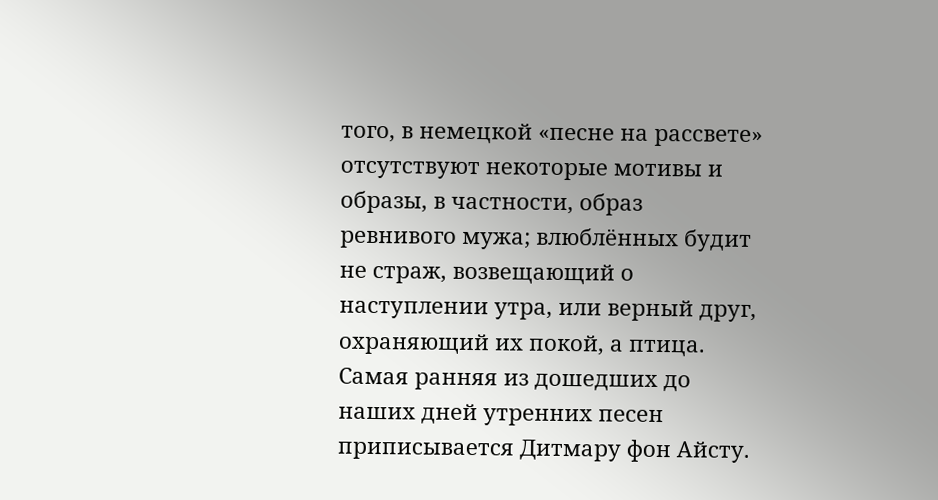того, в немецкой «песне на рассвете» отсутствуют некоторые мотивы и образы, в частности, образ ревнивого мужа; влюблённых будит не страж, возвещающий о наступлении утра, или верный друг, охраняющий их покой, а птица. Самая ранняя из дошедших до наших дней утренних песен приписывается Дитмару фон Айсту.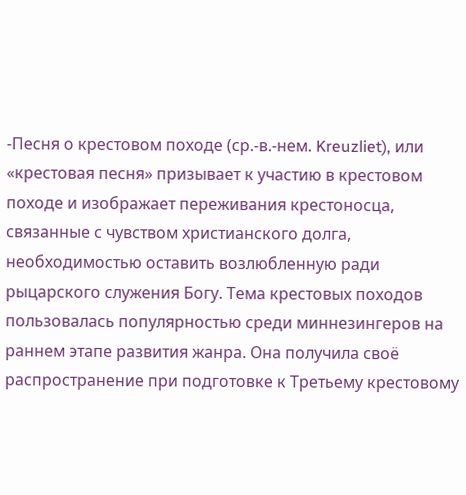-Песня о крестовом походе (ср.-в.-нем. Kreuzliet), или «крестовая песня» призывает к участию в крестовом походе и изображает переживания крестоносца, связанные с чувством христианского долга, необходимостью оставить возлюбленную ради рыцарского служения Богу. Тема крестовых походов пользовалась популярностью среди миннезингеров на раннем этапе развития жанра. Она получила своё распространение при подготовке к Третьему крестовому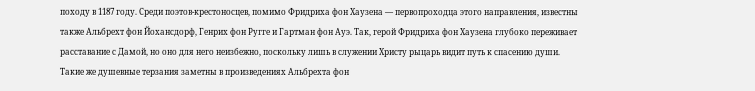походу в 1187 году. Среди поэтов-крестоносцев, помимо Фридриха фон Хаузена — первопроходца этого направления, известны также Альбрехт фон Йохансдорф, Генрих фон Ругге и Гартман фон Ауэ. Так, герой Фридриха фон Хаузена глубоко переживает расставание с Дамой, но оно для него неизбежно, поскольку лишь в служении Христу рыцарь видит путь к спасению души. Такие же душевные терзания заметны в произведениях Альбрехта фон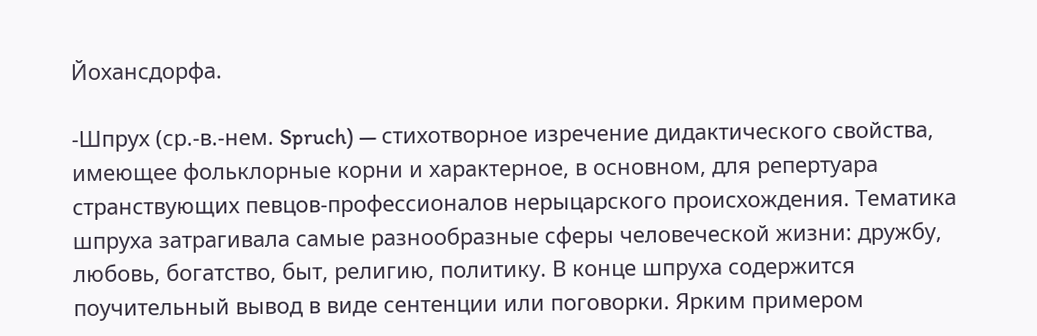Йохансдорфа.

-Шпрух (ср.-в.-нем. Spruch) — стихотворное изречение дидактического свойства, имеющее фольклорные корни и характерное, в основном, для репертуара странствующих певцов-профессионалов нерыцарского происхождения. Тематика шпруха затрагивала самые разнообразные сферы человеческой жизни: дружбу, любовь, богатство, быт, религию, политику. В конце шпруха содержится поучительный вывод в виде сентенции или поговорки. Ярким примером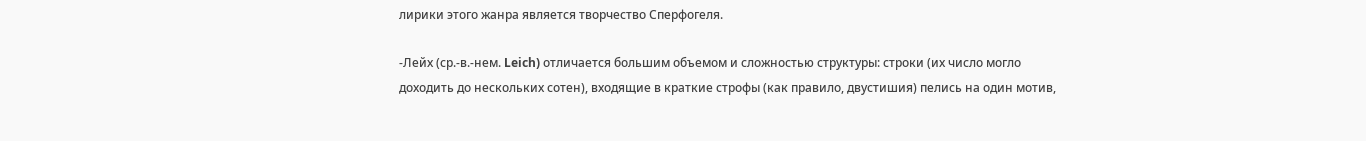лирики этого жанра является творчество Сперфогеля.

-Лейх (ср.-в.-нем. Leich) отличается большим объемом и сложностью структуры: строки (их число могло доходить до нескольких сотен), входящие в краткие строфы (как правило, двустишия) пелись на один мотив,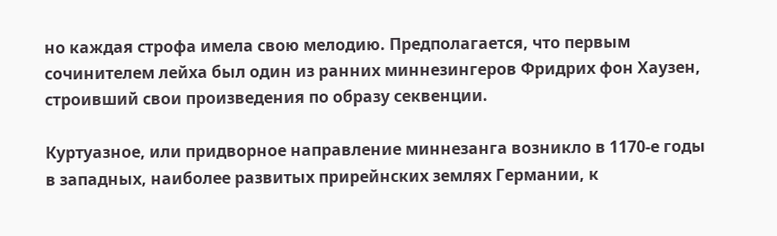но каждая строфа имела свою мелодию. Предполагается, что первым сочинителем лейха был один из ранних миннезингеров Фридрих фон Хаузен, строивший свои произведения по образу секвенции.

Куртуазное, или придворное направление миннезанга возникло в 1170-е годы в западных, наиболее развитых прирейнских землях Германии, к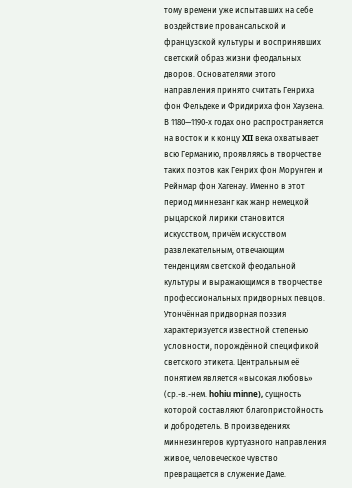тому времени уже испытавших на себе воздействие провансальской и французской культуры и воспринявших светский образ жизни феодальных дворов. Основателями этого направления принято считать Генриха фон Фельдеке и Фридириха фон Хаузена. В 1180—1190-х годах оно распространяется на восток и к концу XII века охватывает всю Германию, проявляясь в творчестве таких поэтов как Генрих фон Морунген и Рейнмар фон Хагенау. Именно в этот период миннезанг как жанр немецкой рыцарской лирики становится искусством, причём искусством развлекательным, отвечающим тенденциям светской феодальной культуры и выражающимся в творчестве профессиональных придворных певцов. Утончённая придворная поэзия характеризуется известной степенью условности, порождённой спецификой светского этикета. Центральным её понятием является «высокая любовь» (ср.-в.-нем. hohiu minne), сущность которой составляют благопристойность и добродетель. В произведениях миннезингеров куртуазного направления живое, человеческое чувство превращается в служение Даме.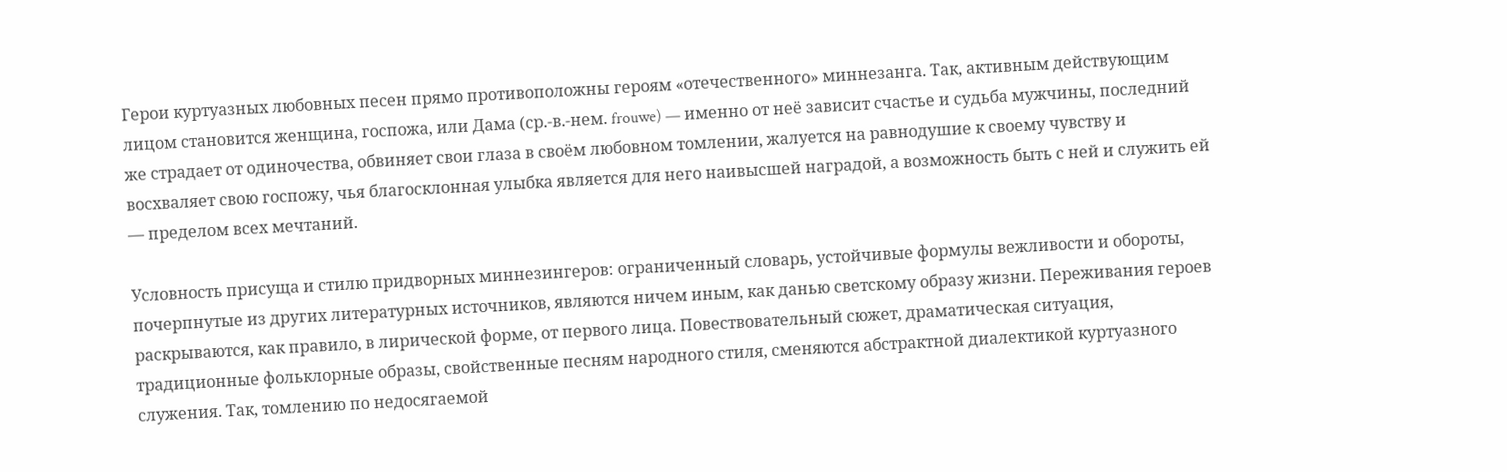Герои куртуазных любовных песен прямо противоположны героям «отечественного» миннезанга. Так, активным действующим лицом становится женщина, госпожа, или Дама (ср.-в.-нем. frouwe) — именно от неё зависит счастье и судьба мужчины, последний же страдает от одиночества, обвиняет свои глаза в своём любовном томлении, жалуется на равнодушие к своему чувству и восхваляет свою госпожу, чья благосклонная улыбка является для него наивысшей наградой, а возможность быть с ней и служить ей — пределом всех мечтаний.

Условность присуща и стилю придворных миннезингеров: ограниченный словарь, устойчивые формулы вежливости и обороты, почерпнутые из других литературных источников, являются ничем иным, как данью светскому образу жизни. Переживания героев раскрываются, как правило, в лирической форме, от первого лица. Повествовательный сюжет, драматическая ситуация, традиционные фольклорные образы, свойственные песням народного стиля, сменяются абстрактной диалектикой куртуазного служения. Так, томлению по недосягаемой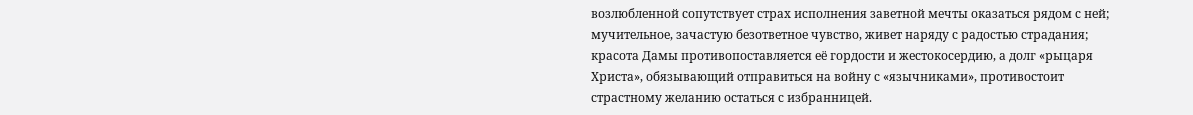возлюбленной сопутствует страх исполнения заветной мечты оказаться рядом с ней; мучительное, зачастую безответное чувство, живет наряду с радостью страдания; красота Дамы противопоставляется её гордости и жестокосердию, а долг «рыцаря Христа», обязывающий отправиться на войну с «язычниками», противостоит страстному желанию остаться с избранницей.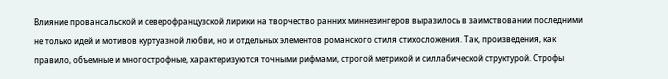Влияние провансальской и северофранцузской лирики на творчество ранних миннезингеров выразилось в заимствовании последними не только идей и мотивов куртуазной любви, но и отдельных элементов романского стиля стихосложения. Так, произведения, как правило, объемные и многострофные, характеризуются точными рифмами, строгой метрикой и силлабической структурой. Строфы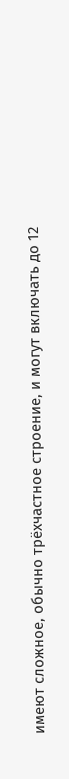имеют сложное, обычно трёхчастное строение, и могут включать до 12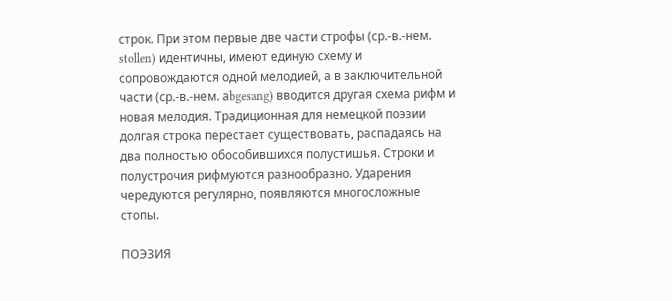строк. При этом первые две части строфы (ср.-в.-нем. stollen) идентичны, имеют единую схему и сопровождаются одной мелодией, а в заключительной части (ср.-в.-нем. аbgesang) вводится другая схема рифм и новая мелодия. Традиционная для немецкой поэзии долгая строка перестает существовать, распадаясь на два полностью обособившихся полустишья. Строки и полустрочия рифмуются разнообразно. Ударения чередуются регулярно, появляются многосложные стопы.

ПОЭЗИЯ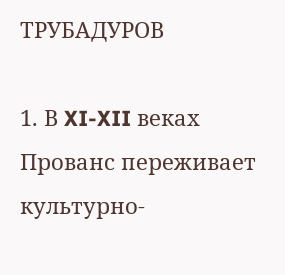ТРУБАДУРОВ

1. В XI-XII веках Прованс переживает культурно-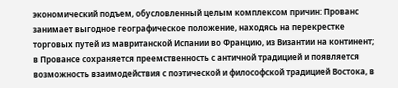экономический подъем, обусловленный целым комплексом причин: Прованс занимает выгодное географическое положение, находясь на перекрестке торговых путей из мавританской Испании во Францию, из Византии на континент; в Провансе сохраняется преемственность с античной традицией и появляется возможность взаимодействия с поэтической и философской традицией Востока, в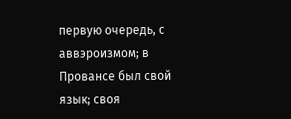первую очередь, с аввэроизмом; в Провансе был свой язык; своя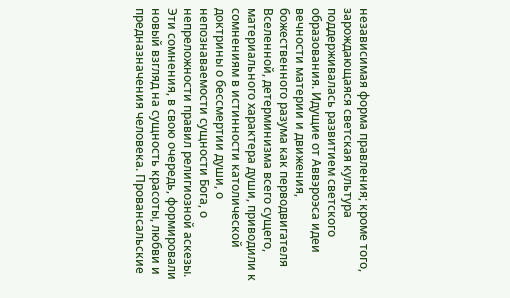независимая форма правления; кроме того, зарождающаяся светская культура поддерживалась развитием светского образования. Идущие от Аввэроэса идеи вечности материи и движения, божественного разума как перводвигателя Вселенной, детерминизма всего сущего, материального характера души, приводили к сомнениям в истинности католической доктрины о бессмертии души, о непознаваемости сущности Бога, о непреложности правил религиозной аскезы. Эти сомнения, в свою очередь, формировали новый взгляд на сущность красоты, любви и предназначения человека. Провансальские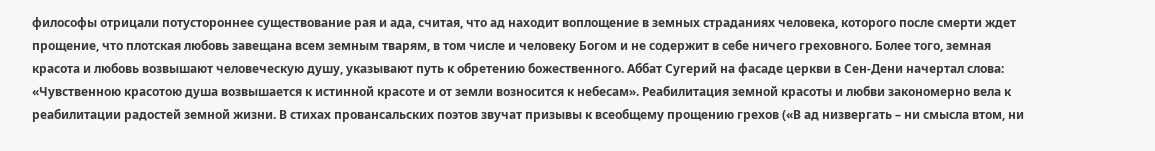философы отрицали потустороннее существование рая и ада, считая, что ад находит воплощение в земных страданиях человека, которого после смерти ждет прощение, что плотская любовь завещана всем земным тварям, в том числе и человеку Богом и не содержит в себе ничего греховного. Более того, земная красота и любовь возвышают человеческую душу, указывают путь к обретению божественного. Аббат Сугерий на фасаде церкви в Сен-Дени начертал слова: «Чувственною красотою душа возвышается к истинной красоте и от земли возносится к небесам». Реабилитация земной красоты и любви закономерно вела к реабилитации радостей земной жизни. В стихах провансальских поэтов звучат призывы к всеобщему прощению грехов («В ад низвергать – ни смысла втом, ни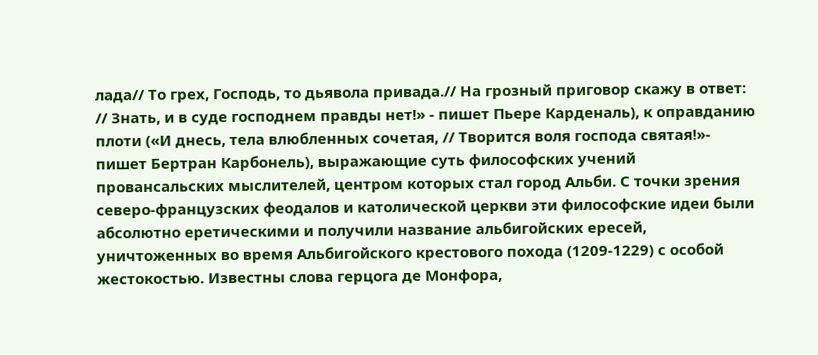лада// То грех, Господь, то дьявола привада.// На грозный приговор скажу в ответ: // Знать, и в суде господнем правды нет!» - пишет Пьере Карденаль), к оправданию плоти («И днесь, тела влюбленных сочетая, // Творится воля господа святая!»- пишет Бертран Карбонель), выражающие суть философских учений провансальских мыслителей, центром которых стал город Альби. С точки зрения северо-французских феодалов и католической церкви эти философские идеи были абсолютно еретическими и получили название альбигойских ересей, уничтоженных во время Альбигойского крестового похода (1209-1229) с особой жестокостью. Известны слова герцога де Монфора,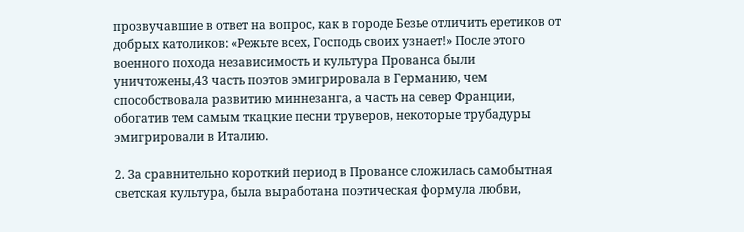прозвучавшие в ответ на вопрос, как в городе Безье отличить еретиков от добрых католиков: «Режьте всех, Господь своих узнает!» После этого военного похода независимость и культура Прованса были уничтожены,43 часть поэтов эмигрировала в Германию, чем способствовала развитию миннезанга, а часть на север Франции, обогатив тем самым ткацкие песни труверов, некоторые трубадуры эмигрировали в Италию.

2. За сравнительно короткий период в Провансе сложилась самобытная светская культура, была выработана поэтическая формула любви,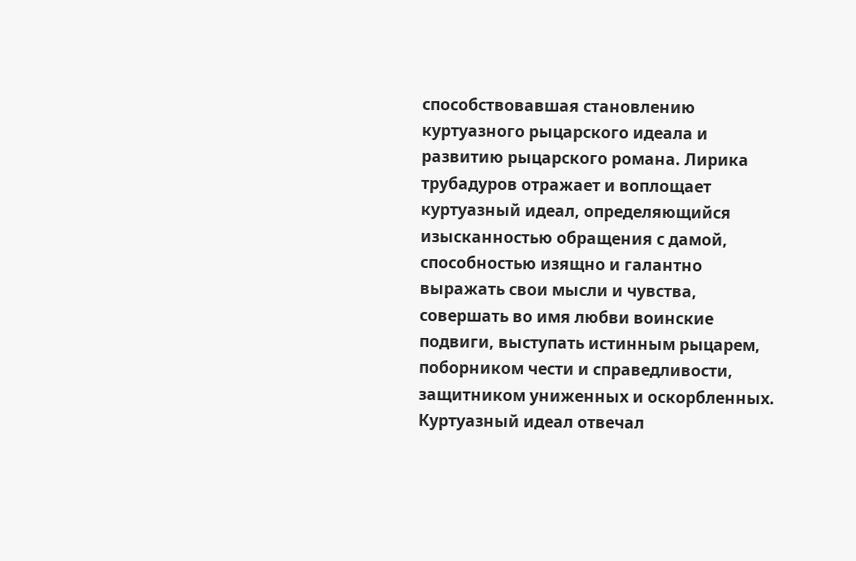способствовавшая становлению куртуазного рыцарского идеала и развитию рыцарского романа. Лирика трубадуров отражает и воплощает куртуазный идеал, определяющийся изысканностью обращения с дамой, способностью изящно и галантно выражать свои мысли и чувства, совершать во имя любви воинские подвиги, выступать истинным рыцарем, поборником чести и справедливости, защитником униженных и оскорбленных. Куртуазный идеал отвечал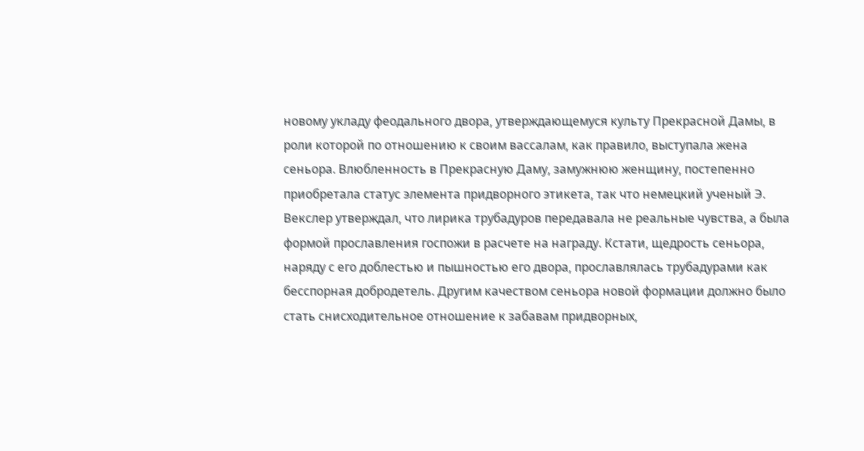новому укладу феодального двора, утверждающемуся культу Прекрасной Дамы, в роли которой по отношению к своим вассалам, как правило, выступала жена сеньора. Влюбленность в Прекрасную Даму, замужнюю женщину, постепенно приобретала статус элемента придворного этикета, так что немецкий ученый Э. Векслер утверждал, что лирика трубадуров передавала не реальные чувства, а была формой прославления госпожи в расчете на награду. Кстати, щедрость сеньора, наряду с его доблестью и пышностью его двора, прославлялась трубадурами как бесспорная добродетель. Другим качеством сеньора новой формации должно было стать снисходительное отношение к забавам придворных,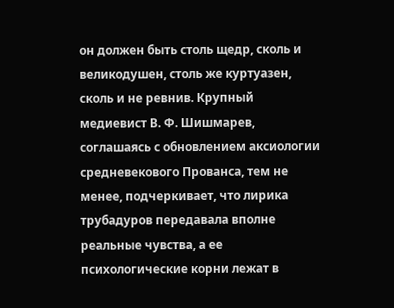он должен быть столь щедр, сколь и великодушен, столь же куртуазен, сколь и не ревнив. Крупный медиевист В. Ф. Шишмарев, соглашаясь с обновлением аксиологии средневекового Прованса, тем не менее, подчеркивает, что лирика трубадуров передавала вполне реальные чувства, а ее психологические корни лежат в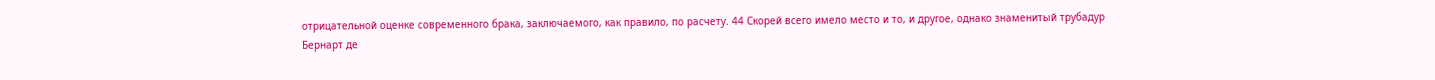отрицательной оценке современного брака, заключаемого, как правило, по расчету. 44 Скорей всего имело место и то, и другое, однако знаменитый трубадур Бернарт де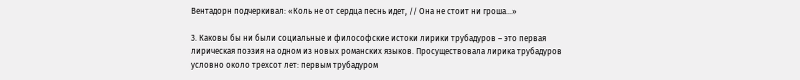Вентадорн подчеркивал: «Коль не от сердца песнь идет, // Она не стоит ни гроша…»

3. Каковы бы ни были социальные и философские истоки лирики трубадуров – это первая лирическая поэзия на одном из новых романских языков. Просуществовала лирика трубадуров условно около трехсот лет: первым трубадуром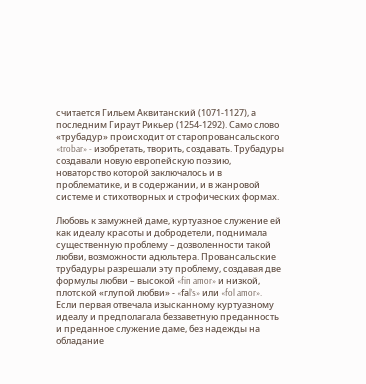считается Гильем Аквитанский (1071-1127), а последним Гираут Рикьер (1254-1292). Само слово «трубадур» происходит от старопровансальского «trobar» - изобретать, творить, создавать. Трубадуры создавали новую европейскую поэзию, новаторство которой заключалось и в проблематике, и в содержании, и в жанровой системе и стихотворных и строфических формах.

Любовь к замужней даме, куртуазное служение ей как идеалу красоты и добродетели, поднимала существенную проблему – дозволенности такой любви, возможности адюльтера. Провансальские трубадуры разрешали эту проблему, создавая две формулы любви – высокой «fin amor» и низкой, плотской «глупой любви» - «fаl’s» или «fol amor». Если первая отвечала изысканному куртуазному идеалу и предполагала беззаветную преданность и преданное служение даме, без надежды на обладание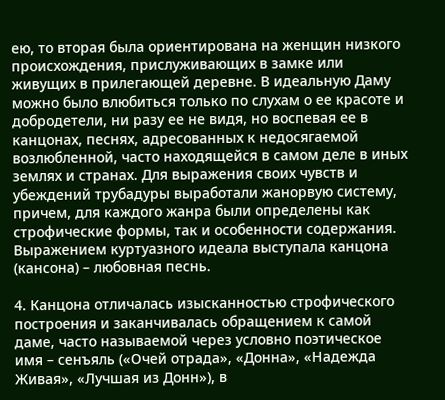ею, то вторая была ориентирована на женщин низкого происхождения, прислуживающих в замке или живущих в прилегающей деревне. В идеальную Даму можно было влюбиться только по слухам о ее красоте и добродетели, ни разу ее не видя, но воспевая ее в канцонах, песнях, адресованных к недосягаемой возлюбленной, часто находящейся в самом деле в иных землях и странах. Для выражения своих чувств и убеждений трубадуры выработали жанорвую систему, причем, для каждого жанра были определены как строфические формы, так и особенности содержания. Выражением куртуазного идеала выступала канцона (кансона) – любовная песнь.

4. Канцона отличалась изысканностью строфического построения и заканчивалась обращением к самой даме, часто называемой через условно поэтическое имя – сенъяль («Очей отрада», «Донна», «Надежда Живая», «Лучшая из Донн»), в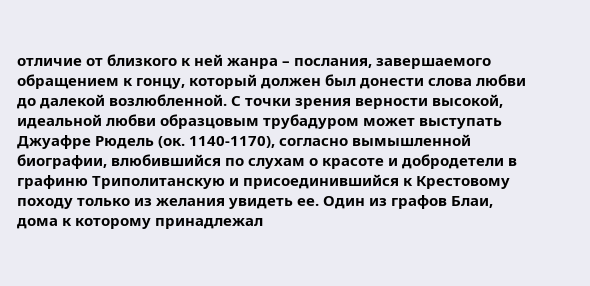отличие от близкого к ней жанра – послания, завершаемого обращением к гонцу, который должен был донести слова любви до далекой возлюбленной. С точки зрения верности высокой, идеальной любви образцовым трубадуром может выступать Джуафре Рюдель (ок. 1140-1170), согласно вымышленной биографии, влюбившийся по слухам о красоте и добродетели в графиню Триполитанскую и присоединившийся к Крестовому походу только из желания увидеть ее. Один из графов Блаи, дома к которому принадлежал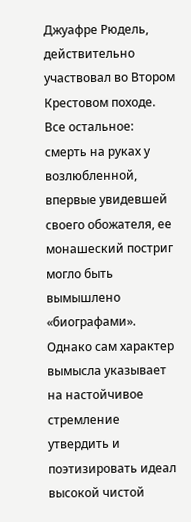Джуафре Рюдель, действительно участвовал во Втором Крестовом походе. Все остальное: смерть на руках у возлюбленной, впервые увидевшей своего обожателя, ее монашеский постриг могло быть вымышлено «биографами». Однако сам характер вымысла указывает на настойчивое стремление утвердить и поэтизировать идеал высокой чистой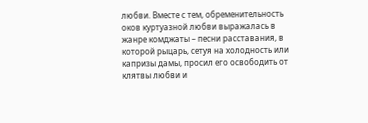любви. Вместе с тем, обременительность оков куртуазной любви выражалась в жанре комджаты – песни расставания, в которой рыцарь, сетуя на холодность или капризы дамы, просил его освободить от клятвы любви и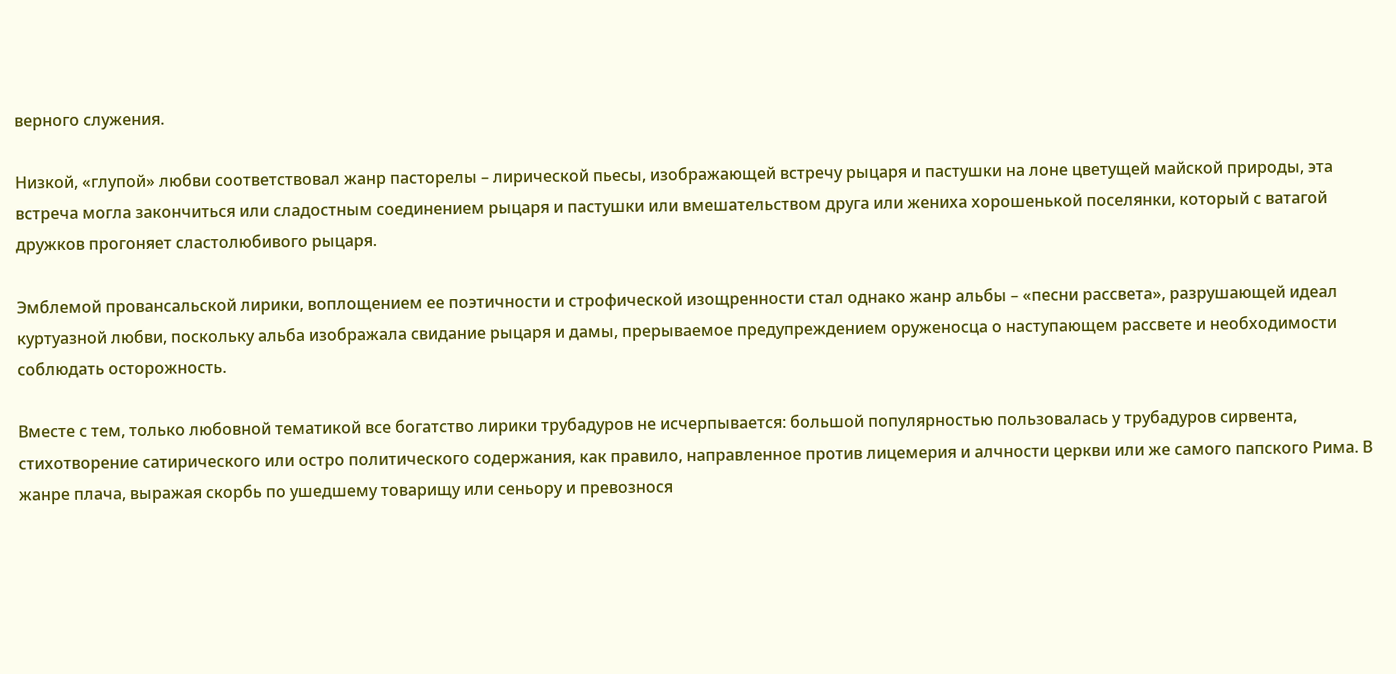верного служения.

Низкой, «глупой» любви соответствовал жанр пасторелы – лирической пьесы, изображающей встречу рыцаря и пастушки на лоне цветущей майской природы, эта встреча могла закончиться или сладостным соединением рыцаря и пастушки или вмешательством друга или жениха хорошенькой поселянки, который с ватагой дружков прогоняет сластолюбивого рыцаря.

Эмблемой провансальской лирики, воплощением ее поэтичности и строфической изощренности стал однако жанр альбы – «песни рассвета», разрушающей идеал куртуазной любви, поскольку альба изображала свидание рыцаря и дамы, прерываемое предупреждением оруженосца о наступающем рассвете и необходимости соблюдать осторожность.

Вместе с тем, только любовной тематикой все богатство лирики трубадуров не исчерпывается: большой популярностью пользовалась у трубадуров сирвента, стихотворение сатирического или остро политического содержания, как правило, направленное против лицемерия и алчности церкви или же самого папского Рима. В жанре плача, выражая скорбь по ушедшему товарищу или сеньору и превознося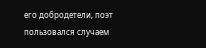его добродетели, поэт пользовался случаем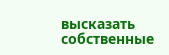высказать собственные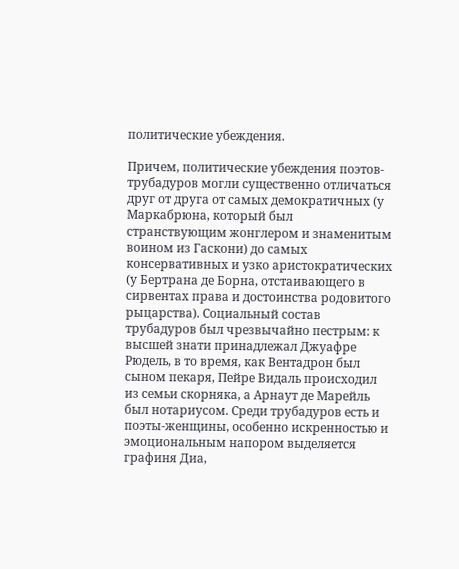политические убеждения.

Причем, политические убеждения поэтов-трубадуров могли существенно отличаться друг от друга от самых демократичных (у Маркабрюна, который был странствующим жонглером и знаменитым воином из Гаскони) до самых консервативных и узко аристократических (у Бертрана де Борна, отстаивающего в сирвентах права и достоинства родовитого рыцарства). Социальный состав трубадуров был чрезвычайно пестрым: к высшей знати принадлежал Джуафре Рюдель, в то время, как Вентадрон был сыном пекаря, Пейре Видаль происходил из семьи скорняка, а Арнаут де Марейль был нотариусом. Среди трубадуров есть и поэты-женщины, особенно искренностью и эмоциональным напором выделяется графиня Диа,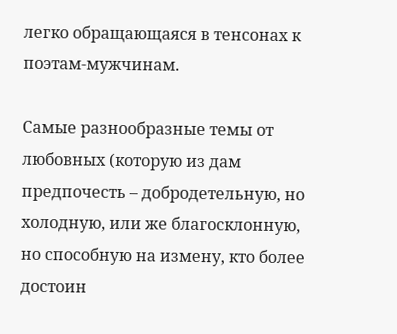легко обращающаяся в тенсонах к поэтам-мужчинам.

Самые разнообразные темы от любовных (которую из дам предпочесть – добродетельную, но холодную, или же благосклонную, но способную на измену, кто более достоин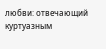любви: отвечающий куртуазным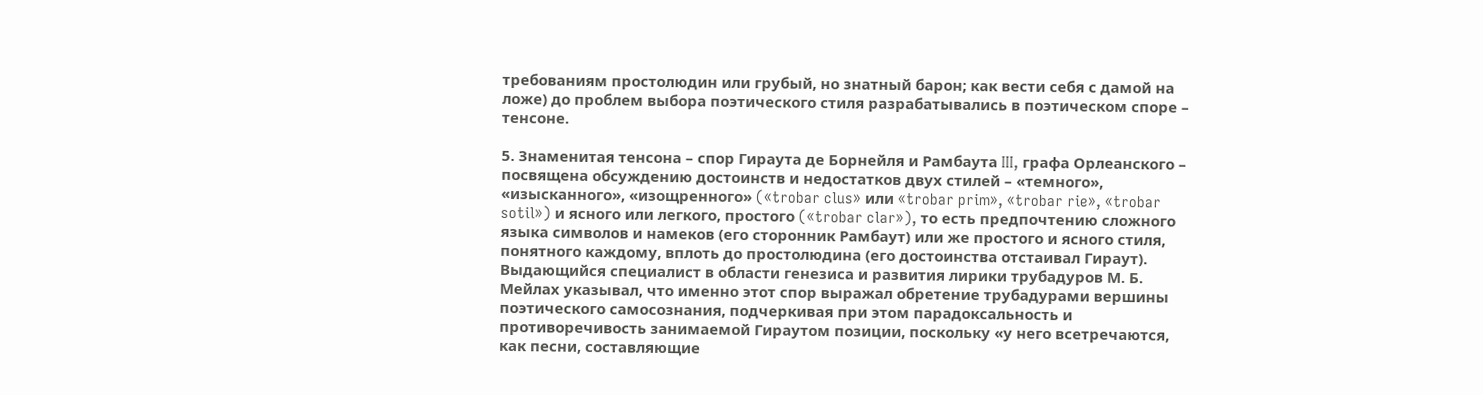требованиям простолюдин или грубый, но знатный барон; как вести себя с дамой на ложе) до проблем выбора поэтического стиля разрабатывались в поэтическом споре – тенсоне.

5. Знаменитая тенсона – спор Гираута де Борнейля и Рамбаута III, графа Орлеанского – посвящена обсуждению достоинств и недостатков двух стилей – «темного», «изысканного», «изощренного» («trobar clus» или «trobar prim», «trobar rie», «trobar sotil») и ясного или легкого, простого («trobar clar»), то есть предпочтению сложного языка символов и намеков (его сторонник Рамбаут) или же простого и ясного стиля, понятного каждому, вплоть до простолюдина (его достоинства отстаивал Гираут). Выдающийся специалист в области генезиса и развития лирики трубадуров М. Б. Мейлах указывал, что именно этот спор выражал обретение трубадурами вершины поэтического самосознания, подчеркивая при этом парадоксальность и противоречивость занимаемой Гираутом позиции, поскольку «у него всетречаются, как песни, составляющие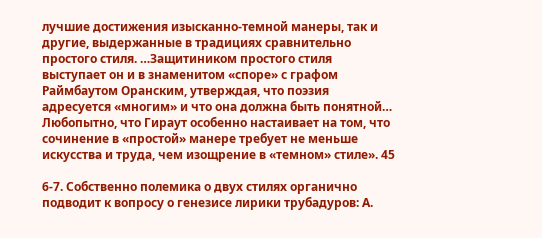лучшие достижения изысканно-темной манеры, так и другие, выдержанные в традициях сравнительно простого стиля. …Защитиником простого стиля выступает он и в знаменитом «споре» с графом Раймбаутом Оранским, утверждая, что поэзия адресуется «многим» и что она должна быть понятной… Любопытно, что Гираут особенно настаивает на том, что сочинение в «простой» манере требует не меньше искусства и труда, чем изощрение в «темном» стиле». 45

6-7. Собственно полемика о двух стилях органично подводит к вопросу о генезисе лирики трубадуров: А.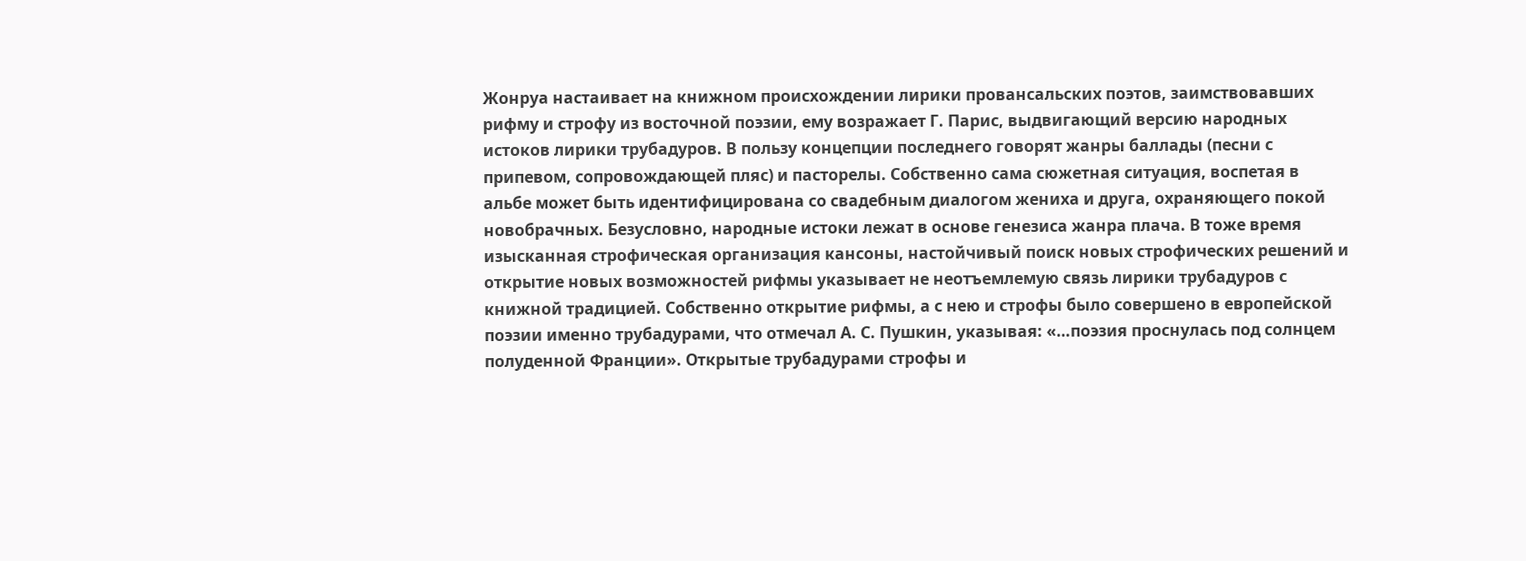Жонруа настаивает на книжном происхождении лирики провансальских поэтов, заимствовавших рифму и строфу из восточной поэзии, ему возражает Г. Парис, выдвигающий версию народных истоков лирики трубадуров. В пользу концепции последнего говорят жанры баллады (песни с припевом, сопровождающей пляс) и пасторелы. Собственно сама сюжетная ситуация, воспетая в альбе может быть идентифицирована со свадебным диалогом жениха и друга, охраняющего покой новобрачных. Безусловно, народные истоки лежат в основе генезиса жанра плача. В тоже время изысканная строфическая организация кансоны, настойчивый поиск новых строфических решений и открытие новых возможностей рифмы указывает не неотъемлемую связь лирики трубадуров с книжной традицией. Собственно открытие рифмы, а с нею и строфы было совершено в европейской поэзии именно трубадурами, что отмечал А. С. Пушкин, указывая: «…поэзия проснулась под солнцем полуденной Франции». Открытые трубадурами строфы и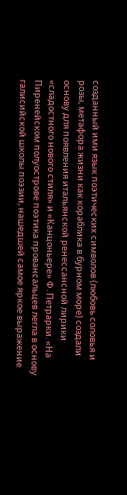созданный ими язык поэтических символов (любовь соловья и розы, метафора жизни как кораблика в бурном море) создали основу для появления итальянской ренессансной лирики «сладостного нового стиля» и «Канцоньере» Ф. Петрарки. «На Пиренейском полуострове поэтика провансальцев легла в основу галисийской школы поэзии, нашедшей самое яркое выражение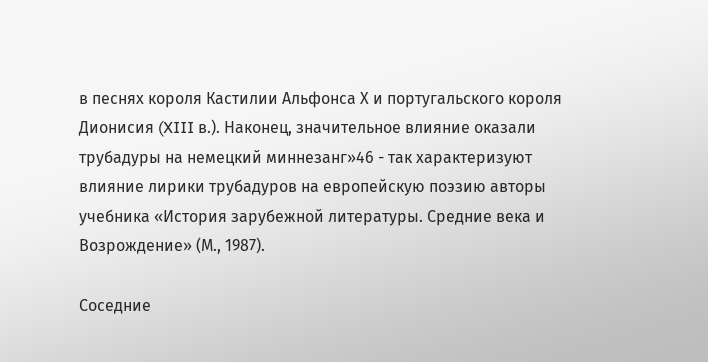в песнях короля Кастилии Альфонса Х и португальского короля Дионисия (XIII в.). Наконец, значительное влияние оказали трубадуры на немецкий миннезанг»46 - так характеризуют влияние лирики трубадуров на европейскую поэзию авторы учебника «История зарубежной литературы. Средние века и Возрождение» (М., 1987).

Соседние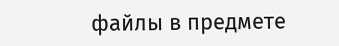файлы в предмете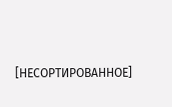[НЕСОРТИРОВАННОЕ]